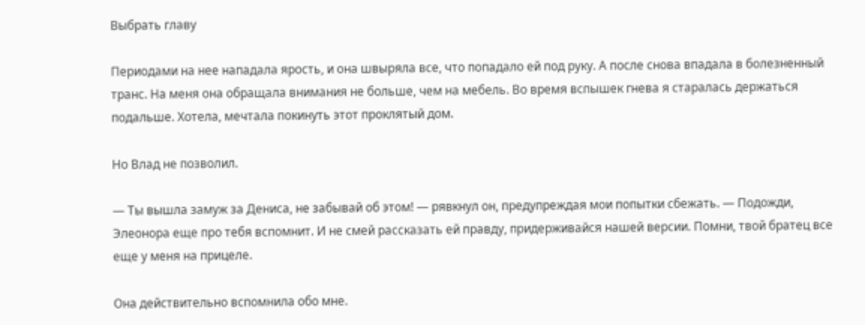Выбрать главу

Периодами на нее нападала ярость, и она швыряла все, что попадало ей под руку. А после снова впадала в болезненный транс. На меня она обращала внимания не больше, чем на мебель. Во время вспышек гнева я старалась держаться подальше. Хотела, мечтала покинуть этот проклятый дом.

Но Влад не позволил.

— Ты вышла замуж за Дениса, не забывай об этом! — рявкнул он, предупреждая мои попытки сбежать. — Подожди, Элеонора еще про тебя вспомнит. И не смей рассказать ей правду, придерживайся нашей версии. Помни, твой братец все еще у меня на прицеле.

Она действительно вспомнила обо мне.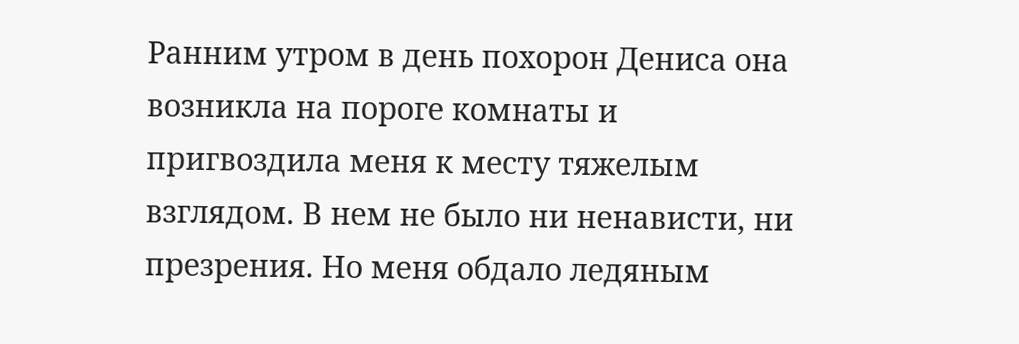Ранним утром в день похорон Дениса она возникла на пороге комнаты и пригвоздила меня к месту тяжелым взглядом. В нем не было ни ненависти, ни презрения. Но меня обдало ледяным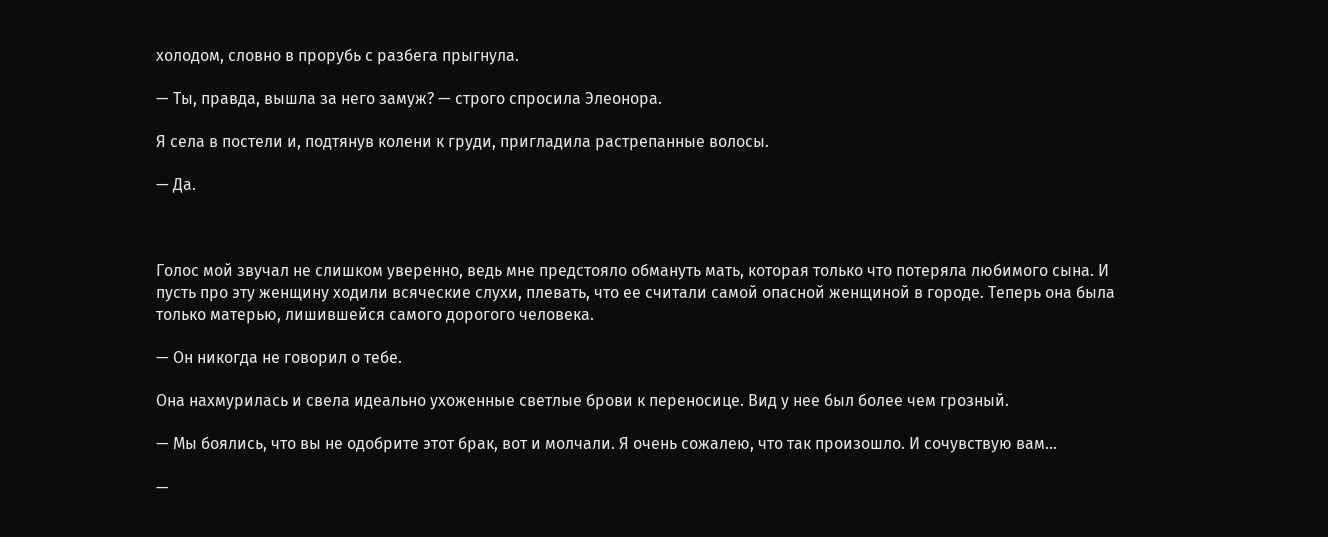холодом, словно в прорубь с разбега прыгнула.

— Ты, правда, вышла за него замуж? — строго спросила Элеонора.

Я села в постели и, подтянув колени к груди, пригладила растрепанные волосы.

— Да.



Голос мой звучал не слишком уверенно, ведь мне предстояло обмануть мать, которая только что потеряла любимого сына. И пусть про эту женщину ходили всяческие слухи, плевать, что ее считали самой опасной женщиной в городе. Теперь она была только матерью, лишившейся самого дорогого человека.

— Он никогда не говорил о тебе.

Она нахмурилась и свела идеально ухоженные светлые брови к переносице. Вид у нее был более чем грозный.

— Мы боялись, что вы не одобрите этот брак, вот и молчали. Я очень сожалею, что так произошло. И сочувствую вам…

—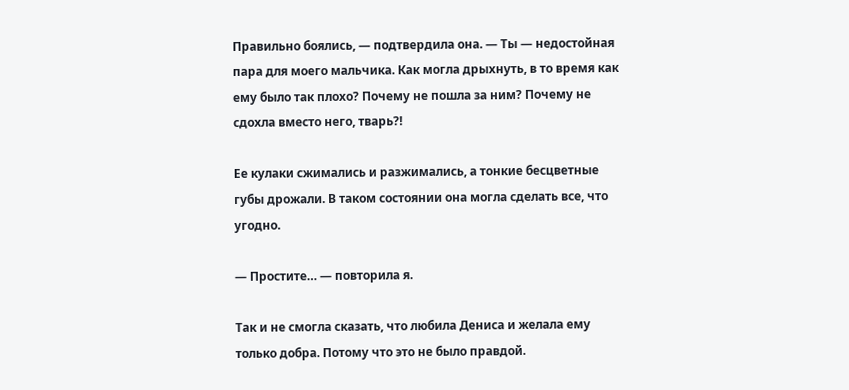Правильно боялись, — подтвердила она. — Ты — недостойная пара для моего мальчика. Как могла дрыхнуть, в то время как ему было так плохо? Почему не пошла за ним? Почему не сдохла вместо него, тварь?!

Ее кулаки сжимались и разжимались, а тонкие бесцветные губы дрожали. В таком состоянии она могла сделать все, что угодно.

— Простите… — повторила я.

Так и не смогла сказать, что любила Дениса и желала ему только добра. Потому что это не было правдой.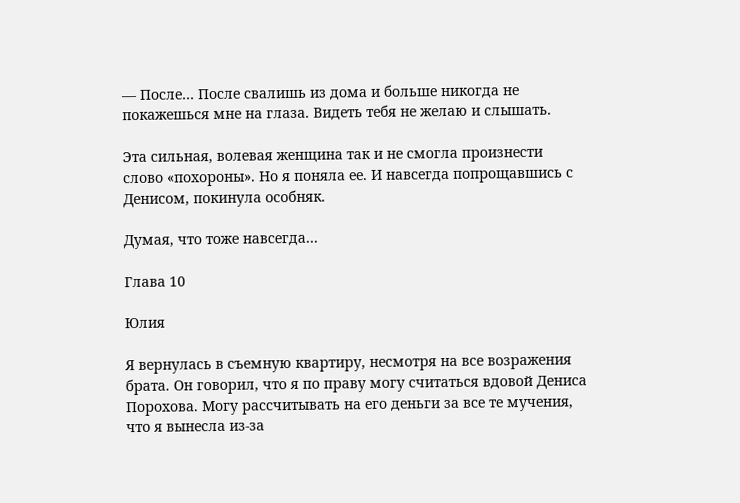— После… После свалишь из дома и больше никогда не покажешься мне на глаза. Видеть тебя не желаю и слышать.

Эта сильная, волевая женщина так и не смогла произнести слово «похороны». Но я поняла ее. И навсегда попрощавшись с Денисом, покинула особняк.

Думая, что тоже навсегда…

Глава 10

Юлия

Я вернулась в съемную квартиру, несмотря на все возражения брата. Он говорил, что я по праву могу считаться вдовой Дениса Порохова. Могу рассчитывать на его деньги за все те мучения, что я вынесла из-за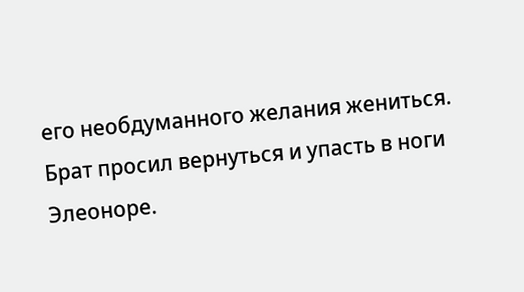его необдуманного желания жениться. Брат просил вернуться и упасть в ноги Элеоноре.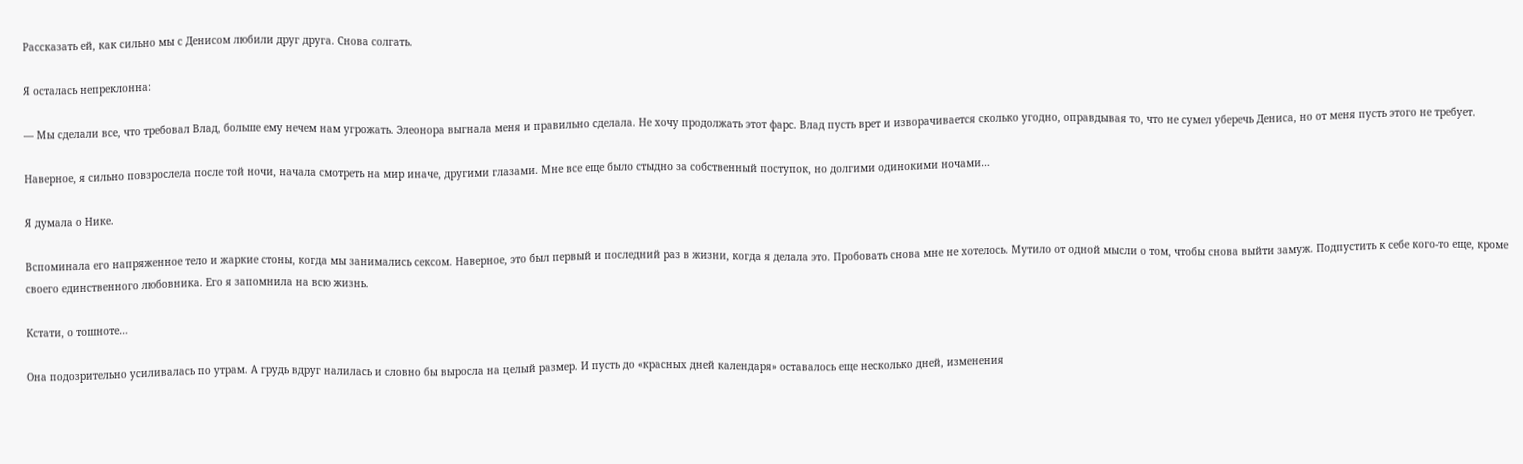Рассказать ей, как сильно мы с Денисом любили друг друга. Снова солгать.

Я осталась непреклонна:

— Мы сделали все, что требовал Влад, больше ему нечем нам угрожать. Элеонора выгнала меня и правильно сделала. Не хочу продолжать этот фарс. Влад пусть врет и изворачивается сколько угодно, оправдывая то, что не сумел уберечь Дениса, но от меня пусть этого не требует.

Наверное, я сильно повзрослела после той ночи, начала смотреть на мир иначе, другими глазами. Мне все еще было стыдно за собственный поступок, но долгими одинокими ночами…

Я думала о Нике.

Вспоминала его напряженное тело и жаркие стоны, когда мы занимались сексом. Наверное, это был первый и последний раз в жизни, когда я делала это. Пробовать снова мне не хотелось. Мутило от одной мысли о том, чтобы снова выйти замуж. Подпустить к себе кого-то еще, кроме своего единственного любовника. Его я запомнила на всю жизнь.

Кстати, о тошноте…

Она подозрительно усиливалась по утрам. А грудь вдруг налилась и словно бы выросла на целый размер. И пусть до «красных дней календаря» оставалось еще несколько дней, изменения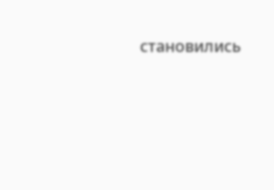становились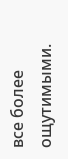все более ощутимыми.